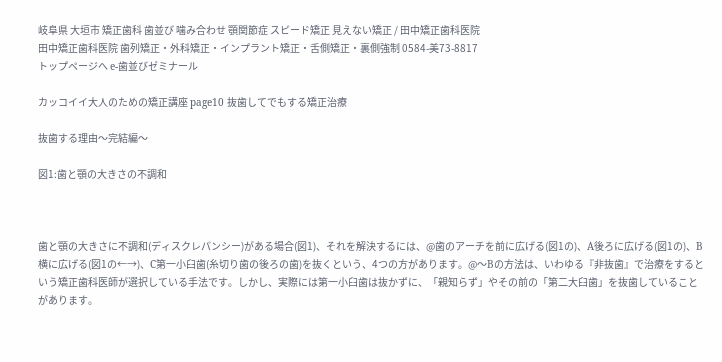岐阜県 大垣市 矯正歯科 歯並び 噛み合わせ 顎関節症 スピード矯正 見えない矯正 / 田中矯正歯科医院
田中矯正歯科医院 歯列矯正・外科矯正・インプラント矯正・舌側矯正・裏側強制 0584-美73-8817
トップページへ e-歯並びゼミナール

カッコイイ大人のための矯正講座 page10 抜歯してでもする矯正治療

抜歯する理由〜完結編〜

図1:歯と顎の大きさの不調和



歯と顎の大きさに不調和(ディスクレパンシー)がある場合(図1)、それを解決するには、@歯のアーチを前に広げる(図1の)、A後ろに広げる(図1の)、B横に広げる(図1の←→)、C第一小臼歯(糸切り歯の後ろの歯)を抜くという、4つの方があります。@〜Bの方法は、いわゆる『非抜歯』で治療をするという矯正歯科医師が選択している手法です。しかし、実際には第一小臼歯は抜かずに、「親知らず」やその前の「第二大臼歯」を抜歯していることがあります。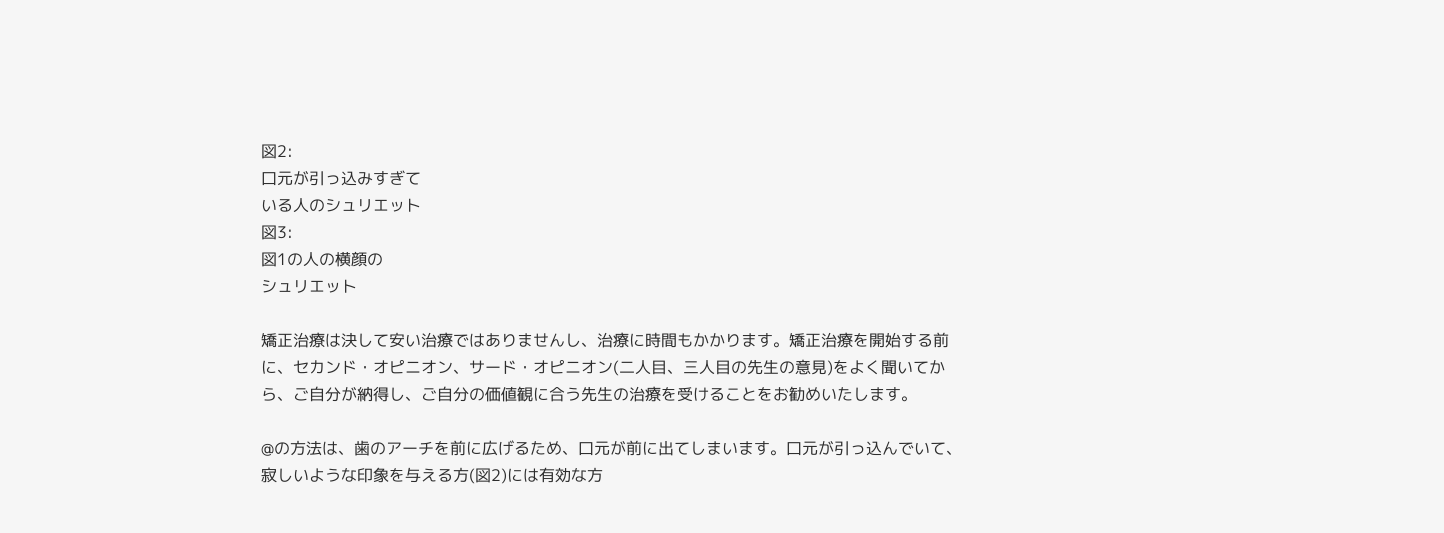図2:
口元が引っ込みすぎて
いる人のシュリエット
図3:
図1の人の横顔の
シュリエット

矯正治療は決して安い治療ではありませんし、治療に時間もかかります。矯正治療を開始する前に、セカンド・オピニオン、サード・オピニオン(二人目、三人目の先生の意見)をよく聞いてから、ご自分が納得し、ご自分の価値観に合う先生の治療を受けることをお勧めいたします。

@の方法は、歯のアーチを前に広げるため、口元が前に出てしまいます。口元が引っ込んでいて、寂しいような印象を与える方(図2)には有効な方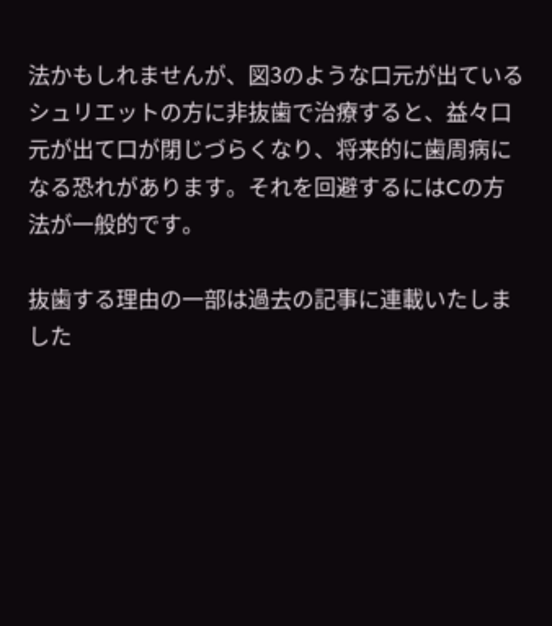法かもしれませんが、図3のような口元が出ているシュリエットの方に非抜歯で治療すると、益々口元が出て口が閉じづらくなり、将来的に歯周病になる恐れがあります。それを回避するにはCの方法が一般的です。

抜歯する理由の一部は過去の記事に連載いたしました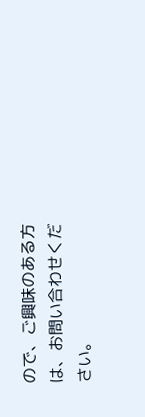ので、ご興味のある方は、お問い合わせください。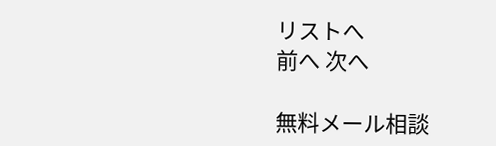リストへ
前へ 次へ

無料メール相談